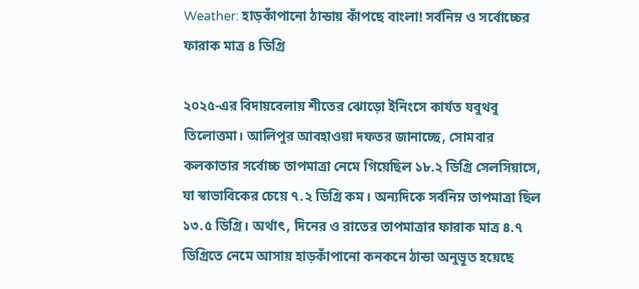Weather: হাড়কাঁপানো ঠান্ডায় কাঁপছে বাংলা! সর্বনিম্ন ও সর্বোচ্চের ফারাক মাত্র ৪ ডিগ্রি

২০২৫-এর বিদায়বেলায় শীতের ঝোড়ো ইনিংসে কার্যত যবুথবু তিলোত্তমা। আলিপুর আবহাওয়া দফতর জানাচ্ছে, সোমবার কলকাতার সর্বোচ্চ তাপমাত্রা নেমে গিয়েছিল ১৮.২ ডিগ্রি সেলসিয়াসে, যা স্বাভাবিকের চেয়ে ৭.২ ডিগ্রি কম। অন্যদিকে সর্বনিম্ন তাপমাত্রা ছিল ১৩.৫ ডিগ্রি। অর্থাৎ, দিনের ও রাতের তাপমাত্রার ফারাক মাত্র ৪.৭ ডিগ্রিতে নেমে আসায় হাড়কাঁপানো কনকনে ঠান্ডা অনুভূত হয়েছে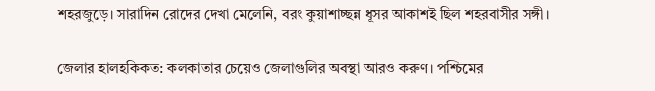শহরজুড়ে। সারাদিন রোদের দেখা মেলেনি, বরং কুয়াশাচ্ছন্ন ধূসর আকাশই ছিল শহরবাসীর সঙ্গী।

জেলার হালহকিকত: কলকাতার চেয়েও জেলাগুলির অবস্থা আরও করুণ। পশ্চিমের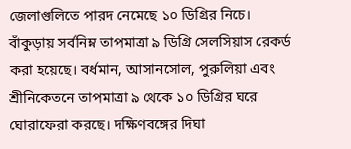জেলাগুলিতে পারদ নেমেছে ১০ ডিগ্রির নিচে। বাঁকুড়ায় সর্বনিম্ন তাপমাত্রা ৯ ডিগ্রি সেলসিয়াস রেকর্ড করা হয়েছে। বর্ধমান, আসানসোল, পুরুলিয়া এবং শ্রীনিকেতনে তাপমাত্রা ৯ থেকে ১০ ডিগ্রির ঘরে ঘোরাফেরা করছে। দক্ষিণবঙ্গের দিঘা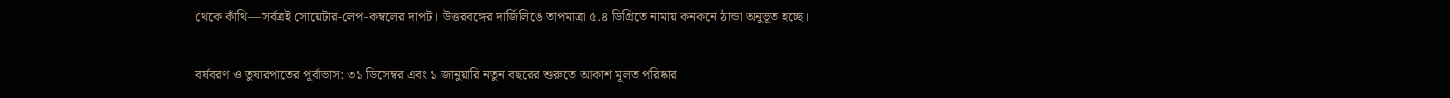থেকে কাঁথি—সর্বত্রই সোয়েটার-লেপ-কম্বলের দাপট। উত্তরবঙ্গের দার্জিলিঙে তাপমাত্রা ৫.৪ ডিগ্রিতে নামায় কনকনে ঠান্ডা অনুভূত হচ্ছে।

বর্ষবরণ ও তুষারপাতের পূর্বাভাস: ৩১ ডিসেম্বর এবং ১ জানুয়ারি নতুন বছরের শুরুতে আকাশ মূলত পরিষ্কার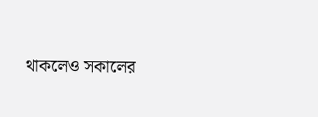থাকলেও সকালের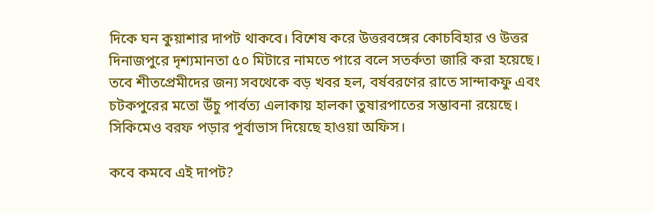দিকে ঘন কুয়াশার দাপট থাকবে। বিশেষ করে উত্তরবঙ্গের কোচবিহার ও উত্তর দিনাজপুরে দৃশ্যমানতা ৫০ মিটারে নামতে পারে বলে সতর্কতা জারি করা হয়েছে। তবে শীতপ্রেমীদের জন্য সবথেকে বড় খবর হল, বর্ষবরণের রাতে সান্দাকফু এবং চটকপুরের মতো উঁচু পার্বত্য এলাকায় হালকা তুষারপাতের সম্ভাবনা রয়েছে। সিকিমেও বরফ পড়ার পূর্বাভাস দিয়েছে হাওয়া অফিস।

কবে কমবে এই দাপট?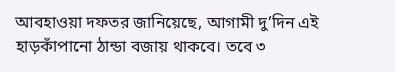আবহাওয়া দফতর জানিয়েছে, আগামী দু’দিন এই হাড়কাঁপানো ঠান্ডা বজায় থাকবে। তবে ৩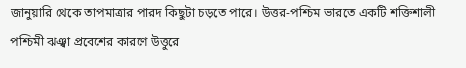জানুয়ারি থেকে তাপমাত্রার পারদ কিছুটা চড়তে পারে। উত্তর-পশ্চিম ভারতে একটি শক্তিশালী পশ্চিমী ঝঞ্ঝা প্রবেশের কারণে উত্তুরে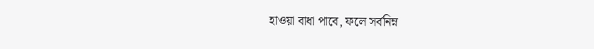হাওয়া বাধা পাবে, ফলে সর্বনিম্ন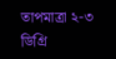তাপমাত্রা ২-৩ ডিগ্রি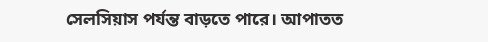সেলসিয়াস পর্যন্ত বাড়তে পারে। আপাতত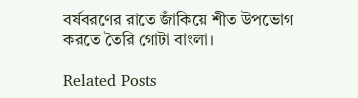বর্ষবরণের রাতে জাঁকিয়ে শীত উপভোগ করতে তৈরি গোটা বাংলা।

Related Posts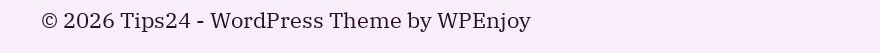© 2026 Tips24 - WordPress Theme by WPEnjoy